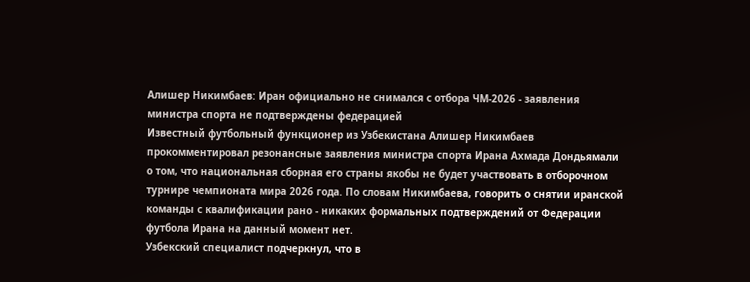Алишер Никимбаев: Иран официально не снимался с отбора ЧМ‑2026 - заявления министра спорта не подтверждены федерацией
Известный футбольный функционер из Узбекистана Алишер Никимбаев прокомментировал резонансные заявления министра спорта Ирана Ахмада Дондьямали о том, что национальная сборная его страны якобы не будет участвовать в отборочном турнире чемпионата мира 2026 года. По словам Никимбаева, говорить о снятии иранской команды с квалификации рано - никаких формальных подтверждений от Федерации футбола Ирана на данный момент нет.
Узбекский специалист подчеркнул, что в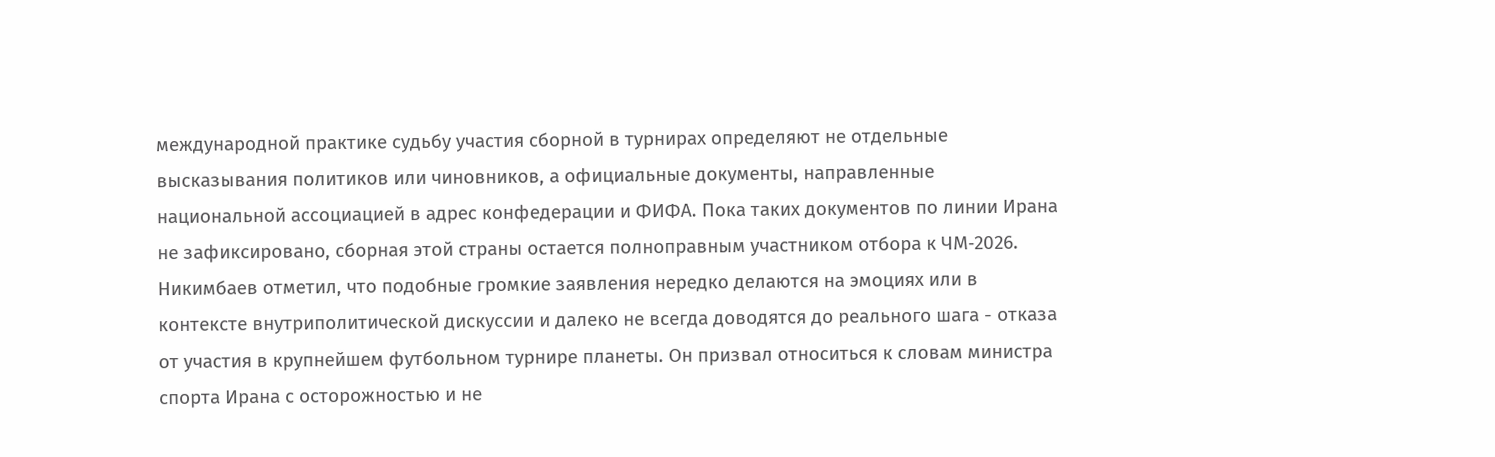международной практике судьбу участия сборной в турнирах определяют не отдельные высказывания политиков или чиновников, а официальные документы, направленные национальной ассоциацией в адрес конфедерации и ФИФА. Пока таких документов по линии Ирана не зафиксировано, сборная этой страны остается полноправным участником отбора к ЧМ‑2026.
Никимбаев отметил, что подобные громкие заявления нередко делаются на эмоциях или в контексте внутриполитической дискуссии и далеко не всегда доводятся до реального шага - отказа от участия в крупнейшем футбольном турнире планеты. Он призвал относиться к словам министра спорта Ирана с осторожностью и не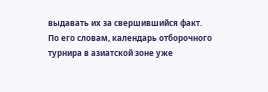выдавать их за свершившийся факт.
По его словам, календарь отборочного турнира в азиатской зоне уже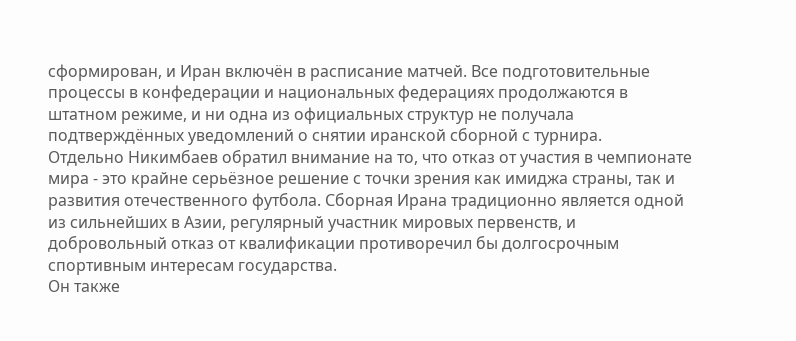сформирован, и Иран включён в расписание матчей. Все подготовительные процессы в конфедерации и национальных федерациях продолжаются в штатном режиме, и ни одна из официальных структур не получала подтверждённых уведомлений о снятии иранской сборной с турнира.
Отдельно Никимбаев обратил внимание на то, что отказ от участия в чемпионате мира - это крайне серьёзное решение с точки зрения как имиджа страны, так и развития отечественного футбола. Сборная Ирана традиционно является одной из сильнейших в Азии, регулярный участник мировых первенств, и добровольный отказ от квалификации противоречил бы долгосрочным спортивным интересам государства.
Он также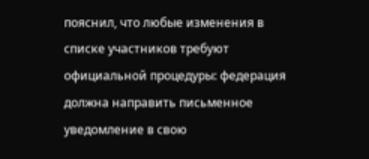пояснил, что любые изменения в списке участников требуют официальной процедуры: федерация должна направить письменное уведомление в свою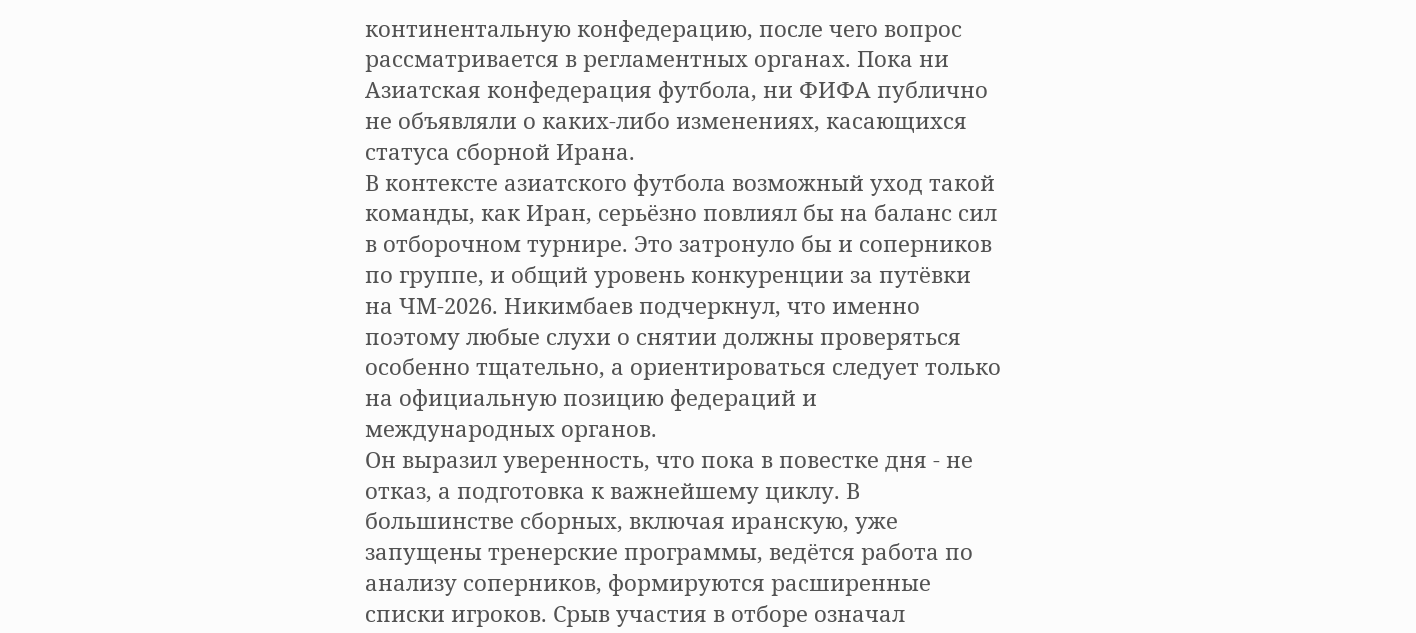континентальную конфедерацию, после чего вопрос рассматривается в регламентных органах. Пока ни Азиатская конфедерация футбола, ни ФИФА публично не объявляли о каких-либо изменениях, касающихся статуса сборной Ирана.
В контексте азиатского футбола возможный уход такой команды, как Иран, серьёзно повлиял бы на баланс сил в отборочном турнире. Это затронуло бы и соперников по группе, и общий уровень конкуренции за путёвки на ЧМ‑2026. Никимбаев подчеркнул, что именно поэтому любые слухи о снятии должны проверяться особенно тщательно, а ориентироваться следует только на официальную позицию федераций и международных органов.
Он выразил уверенность, что пока в повестке дня - не отказ, а подготовка к важнейшему циклу. В большинстве сборных, включая иранскую, уже запущены тренерские программы, ведётся работа по анализу соперников, формируются расширенные списки игроков. Срыв участия в отборе означал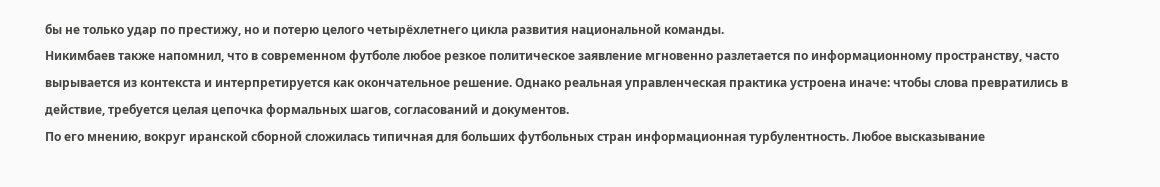бы не только удар по престижу, но и потерю целого четырёхлетнего цикла развития национальной команды.
Никимбаев также напомнил, что в современном футболе любое резкое политическое заявление мгновенно разлетается по информационному пространству, часто вырывается из контекста и интерпретируется как окончательное решение. Однако реальная управленческая практика устроена иначе: чтобы слова превратились в действие, требуется целая цепочка формальных шагов, согласований и документов.
По его мнению, вокруг иранской сборной сложилась типичная для больших футбольных стран информационная турбулентность. Любое высказывание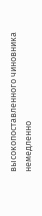высокопоставленного чиновника немедленно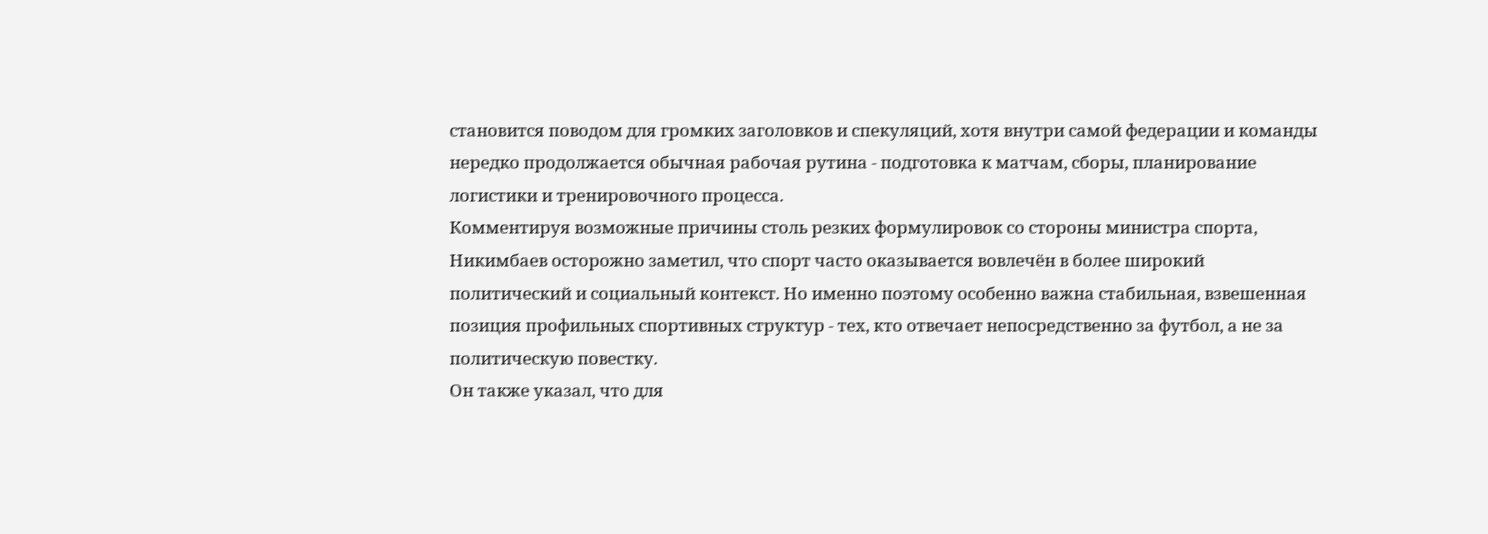становится поводом для громких заголовков и спекуляций, хотя внутри самой федерации и команды нередко продолжается обычная рабочая рутина - подготовка к матчам, сборы, планирование логистики и тренировочного процесса.
Комментируя возможные причины столь резких формулировок со стороны министра спорта, Никимбаев осторожно заметил, что спорт часто оказывается вовлечён в более широкий политический и социальный контекст. Но именно поэтому особенно важна стабильная, взвешенная позиция профильных спортивных структур - тех, кто отвечает непосредственно за футбол, а не за политическую повестку.
Он также указал, что для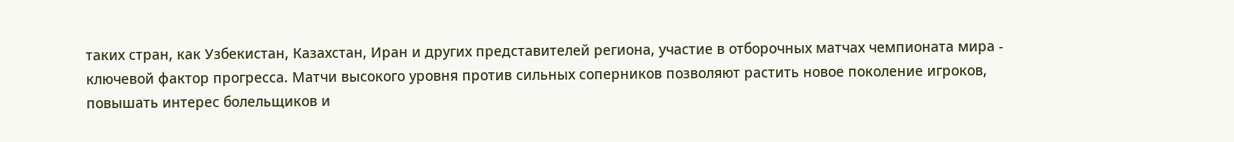таких стран, как Узбекистан, Казахстан, Иран и других представителей региона, участие в отборочных матчах чемпионата мира - ключевой фактор прогресса. Матчи высокого уровня против сильных соперников позволяют растить новое поколение игроков, повышать интерес болельщиков и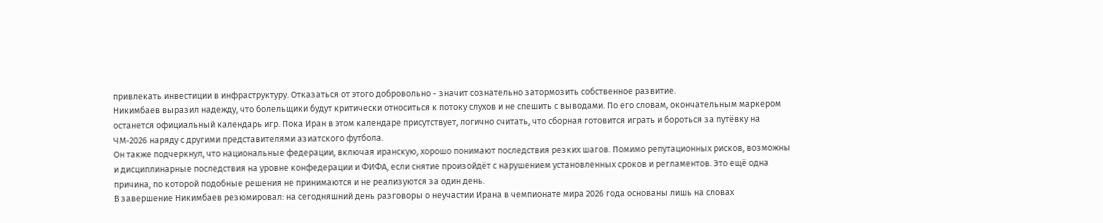привлекать инвестиции в инфраструктуру. Отказаться от этого добровольно - значит сознательно затормозить собственное развитие.
Никимбаев выразил надежду, что болельщики будут критически относиться к потоку слухов и не спешить с выводами. По его словам, окончательным маркером останется официальный календарь игр. Пока Иран в этом календаре присутствует, логично считать, что сборная готовится играть и бороться за путёвку на ЧМ‑2026 наряду с другими представителями азиатского футбола.
Он также подчеркнул, что национальные федерации, включая иранскую, хорошо понимают последствия резких шагов. Помимо репутационных рисков, возможны и дисциплинарные последствия на уровне конфедерации и ФИФА, если снятие произойдёт с нарушением установленных сроков и регламентов. Это ещё одна причина, по которой подобные решения не принимаются и не реализуются за один день.
В завершение Никимбаев резюмировал: на сегодняшний день разговоры о неучастии Ирана в чемпионате мира 2026 года основаны лишь на словах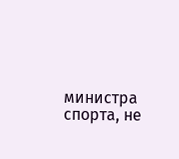министра спорта, не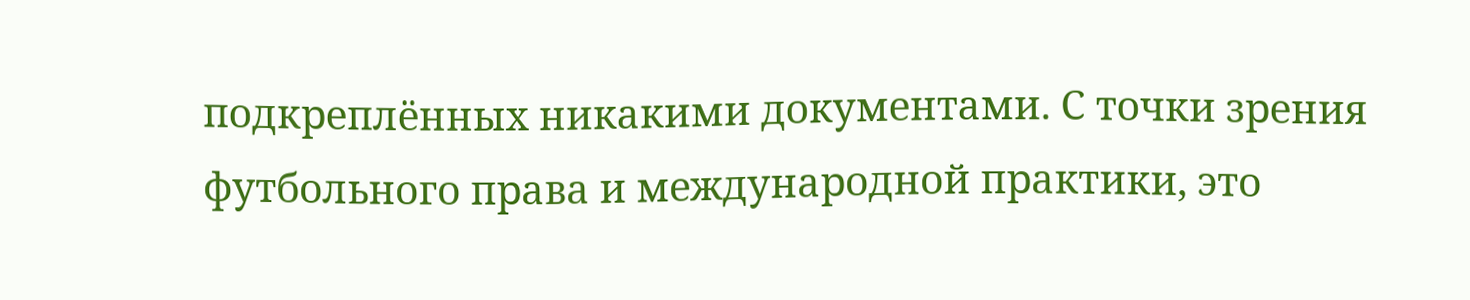подкреплённых никакими документами. С точки зрения футбольного права и международной практики, это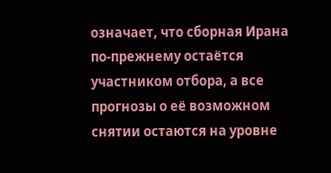означает, что сборная Ирана по-прежнему остаётся участником отбора, а все прогнозы о её возможном снятии остаются на уровне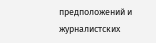предположений и журналистских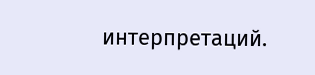интерпретаций.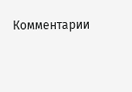Комментарии